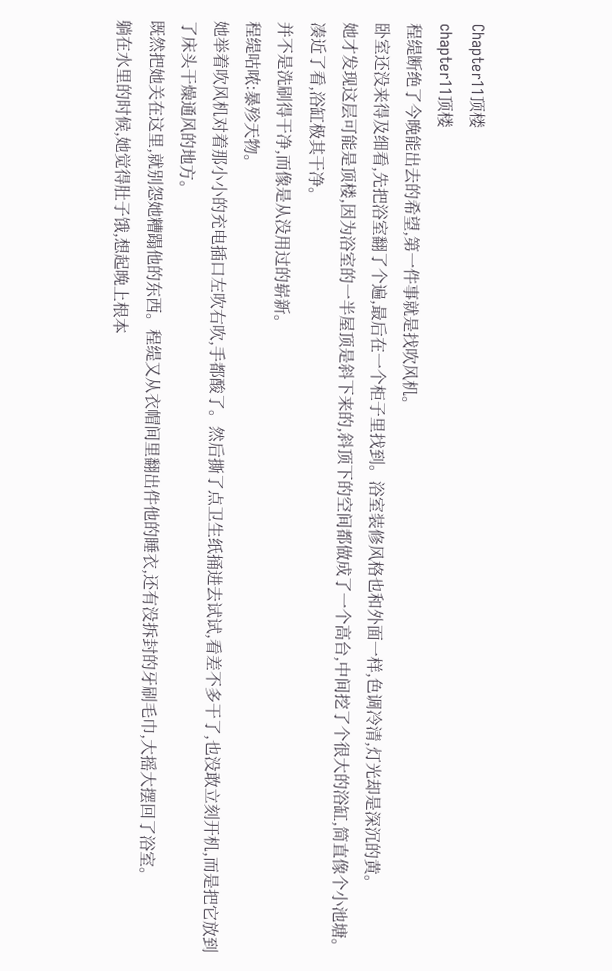Chapter11顶楼
chapter11顶楼
程缇断绝了今晚能出去的希望,第一件事就是找吹风机。
卧室还没来得及细看,先把浴室翻了个遍,最后在一个柜子里找到。浴室装修风格也和外面一样,色调冷清,灯光却是深沉的黄。
她才发现这层可能是顶楼,因为浴室的一半屋顶是斜下来的,斜顶下的空间都做成了一个高台,中间挖了个很大的浴缸,简直像个小池塘。
凑近了看,浴缸极其干净。
并不是洗刷得干净,而像是从没用过的崭新。
程缇咕哝:暴殄天物。
她举着吹风机对着那小小的充电插口左吹右吹,手都酸了。然后撕了点卫生纸捅进去试试,看差不多干了,也没敢立刻开机,而是把它放到了床头干燥通风的地方。
既然把她关在这里,就别怨她糟蹋他的东西。程缇又从衣帽间里翻出件他的睡衣,还有没拆封的牙刷毛巾,大摇大摆回了浴室。
躺在水里的时候,她觉得肚子饿,想起晚上根本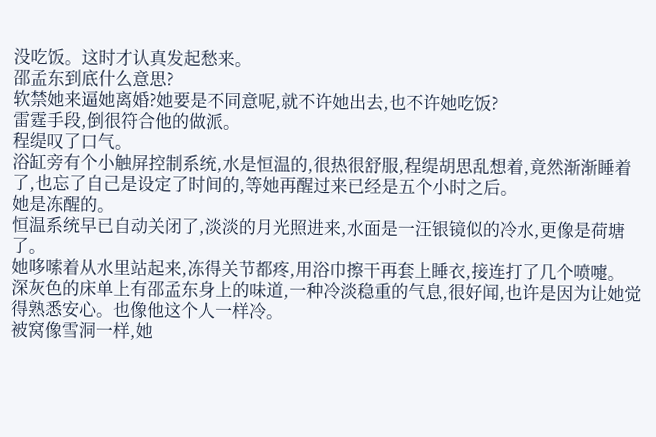没吃饭。这时才认真发起愁来。
邵孟东到底什么意思?
软禁她来逼她离婚?她要是不同意呢,就不许她出去,也不许她吃饭?
雷霆手段,倒很符合他的做派。
程缇叹了口气。
浴缸旁有个小触屏控制系统,水是恒温的,很热很舒服,程缇胡思乱想着,竟然渐渐睡着了,也忘了自己是设定了时间的,等她再醒过来已经是五个小时之后。
她是冻醒的。
恒温系统早已自动关闭了,淡淡的月光照进来,水面是一汪银镜似的冷水,更像是荷塘了。
她哆嗦着从水里站起来,冻得关节都疼,用浴巾擦干再套上睡衣,接连打了几个喷嚏。
深灰色的床单上有邵孟东身上的味道,一种冷淡稳重的气息,很好闻,也许是因为让她觉得熟悉安心。也像他这个人一样冷。
被窝像雪洞一样,她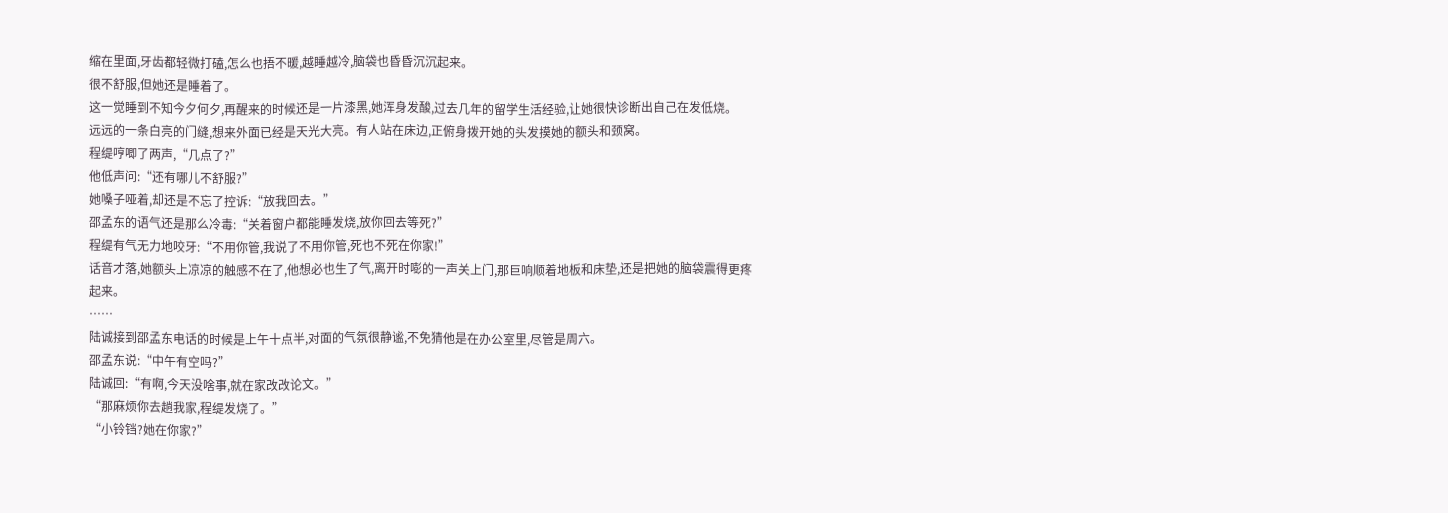缩在里面,牙齿都轻微打磕,怎么也捂不暖,越睡越冷,脑袋也昏昏沉沉起来。
很不舒服,但她还是睡着了。
这一觉睡到不知今夕何夕,再醒来的时候还是一片漆黑,她浑身发酸,过去几年的留学生活经验,让她很快诊断出自己在发低烧。
远远的一条白亮的门缝,想来外面已经是天光大亮。有人站在床边,正俯身拨开她的头发摸她的额头和颈窝。
程缇哼唧了两声,“几点了?”
他低声问:“还有哪儿不舒服?”
她嗓子哑着,却还是不忘了控诉:“放我回去。”
邵孟东的语气还是那么冷毒:“关着窗户都能睡发烧,放你回去等死?”
程缇有气无力地咬牙:“不用你管,我说了不用你管,死也不死在你家!”
话音才落,她额头上凉凉的触感不在了,他想必也生了气,离开时嘭的一声关上门,那巨响顺着地板和床垫,还是把她的脑袋震得更疼起来。
……
陆诚接到邵孟东电话的时候是上午十点半,对面的气氛很静谧,不免猜他是在办公室里,尽管是周六。
邵孟东说:“中午有空吗?”
陆诚回:“有啊,今天没啥事,就在家改改论文。”
“那麻烦你去趟我家,程缇发烧了。”
“小铃铛?她在你家?”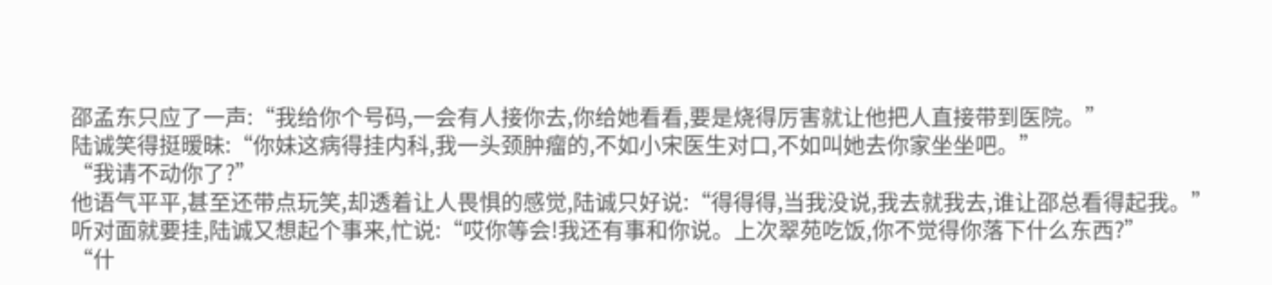邵孟东只应了一声:“我给你个号码,一会有人接你去,你给她看看,要是烧得厉害就让他把人直接带到医院。”
陆诚笑得挺暧昧:“你妹这病得挂内科,我一头颈肿瘤的,不如小宋医生对口,不如叫她去你家坐坐吧。”
“我请不动你了?”
他语气平平,甚至还带点玩笑,却透着让人畏惧的感觉,陆诚只好说:“得得得,当我没说,我去就我去,谁让邵总看得起我。”
听对面就要挂,陆诚又想起个事来,忙说:“哎你等会!我还有事和你说。上次翠苑吃饭,你不觉得你落下什么东西?”
“什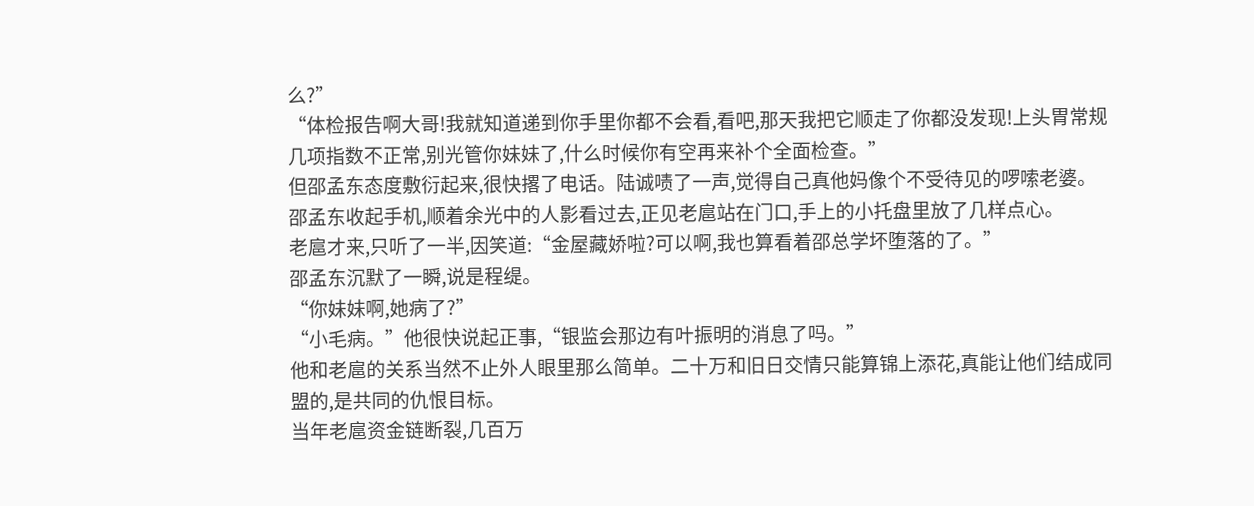么?”
“体检报告啊大哥!我就知道递到你手里你都不会看,看吧,那天我把它顺走了你都没发现!上头胃常规几项指数不正常,别光管你妹妹了,什么时候你有空再来补个全面检查。”
但邵孟东态度敷衍起来,很快撂了电话。陆诚啧了一声,觉得自己真他妈像个不受待见的啰嗦老婆。
邵孟东收起手机,顺着余光中的人影看过去,正见老扈站在门口,手上的小托盘里放了几样点心。
老扈才来,只听了一半,因笑道:“金屋藏娇啦?可以啊,我也算看着邵总学坏堕落的了。”
邵孟东沉默了一瞬,说是程缇。
“你妹妹啊,她病了?”
“小毛病。”他很快说起正事,“银监会那边有叶振明的消息了吗。”
他和老扈的关系当然不止外人眼里那么简单。二十万和旧日交情只能算锦上添花,真能让他们结成同盟的,是共同的仇恨目标。
当年老扈资金链断裂,几百万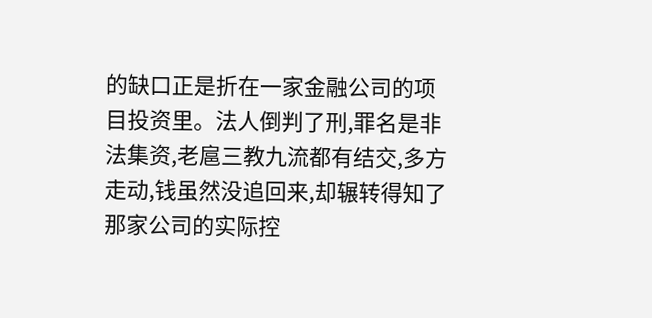的缺口正是折在一家金融公司的项目投资里。法人倒判了刑,罪名是非法集资,老扈三教九流都有结交,多方走动,钱虽然没追回来,却辗转得知了那家公司的实际控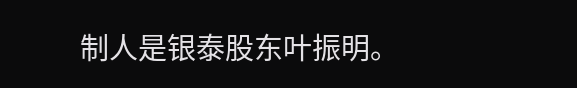制人是银泰股东叶振明。